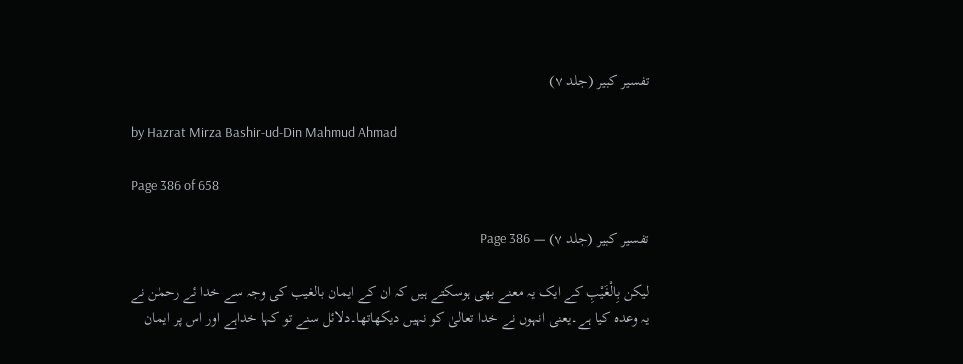تفسیر کبیر (جلد ۷)

by Hazrat Mirza Bashir-ud-Din Mahmud Ahmad

Page 386 of 658

تفسیر کبیر (جلد ۷) — Page 386

لیکن بِالْغَیْبِ کے ایک یہ معنے بھی ہوسکتے ہیں کہ ان کے ایمان بالغیب کی وجہ سے خدا ئے رحمٰن نے یہ وعدہ کیا ہے۔یعنی انہوں نے خدا تعالیٰ کو نہیں دیکھاتھا۔دلائل سنے تو کہا خداہے اور اس پر ایمان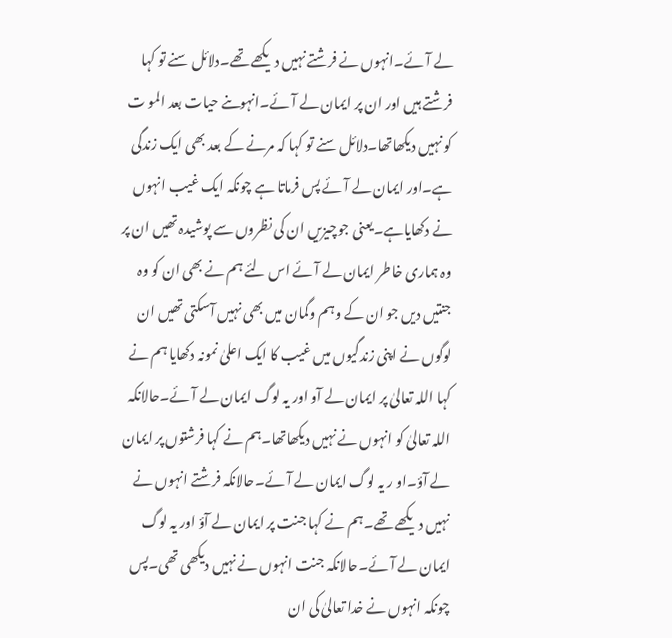لے آئے۔انہوں نے فرشتے نہیں دیکھے تھے۔دلائل سنے تو کہا فرشتے ہیں اور ان پر ایمان لے آئے۔انہوںنے حیات بعد المو ت کو نہیں دیکھاتھا۔دلائل سنے تو کہا کہ مرنے کے بعد بھی ایک زندگی ہے۔اور ایمان لے آئے پس فرماتا ہے چونکہ ایک غیب انہوں نے دکھایاہے۔یعنی جوچیزیں ان کی نظروں سے پوشیدہ تھیں ان پر وہ ہماری خاطر ایمان لے آئے اس لئے ہم نے بھی ان کو وہ جنتیں دیں جو ان کے وہم وگمان میں بھی نہیں آسکتی تھیں ان لوگوں نے اپنی زندگیوں میں غیب کا ایک اعلیٰ نمونہ دکھایا ہم نے کہا اللہ تعالیٰ پر ایمان لے آو اور یہ لوگ ایمان لے آئے۔حالانکہ اللہ تعالیٰ کو انہوں نے نہیں دیکھاتھا۔ہم نے کہا فرشتوں پر ایمان لے آؤ۔او ر یہ لوگ ایمان لے آئے۔حالانکہ فرشتے انہوں نے نہیں دیکھے تھے۔ہم نے کہا جنت پر ایمان لے آؤ اور یہ لوگ ایمان لے آئے۔حالانکہ جنت انہوں نے نہیں دیکھی تھی۔پس چونکہ انہوں نے خدا تعالیٰ کی ان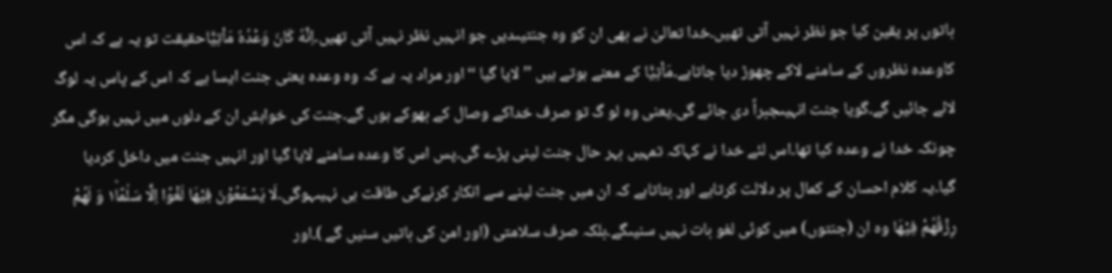باتوں پر یقین کیا جو نظر نہیں آتی تھیں۔خدا تعالیٰ نے بھی ان کو وہ جنتیںدیں جو انہیں نظر نہیں آتی تھیں۔اِنَّهٗ كَانَ وَعْدُهٗ مَاْتِيًّاحقیقت تو یہ ہے کہ اس کاوعدہ نظروں کے سامنے لاکے چھوڑ دیا جاتاہے۔مَاْتِیًّا کے معنے ہوتے ہیں ’’لایا گیا ‘‘اور مراد یہ ہے کہ وہ وعدہ یعنی جنت ایسا ہے کہ اس کے پاس یہ لوگ لائے جائیں گے۔گویا جنت انہیںجبراً دی جائے گی۔یعنی وہ لو گ تو صرف خداکے وصال کے بھوکے ہوں گے۔جنت کی خواہش ان کے دلوں میں نہیں ہوگی مگر چونکہ خدا نے وعدہ کیا تھا۔اس لئے خدا نے کہاکہ تمہیں بہر حال جنت لینی پڑے گی۔پس اس کا وعدہ سامنے لایا گیا اور انہیں جنت میں داخل کردیا گیا۔یہ کلام احسان کے کمال پر دلالت کرتاہے اور بتاتاہے کہ ان میں جنت لینے سے انکار کرنےکی طاقت ہی نہیںہوگی۔لَا يَسْمَعُوْنَ فِيْهَا لَغْوًا اِلَّا سَلٰمًا١ؕ وَ لَهُمْ رِزْقُهُمْ فِيْهَا وہ ان (جنتوں) میں کوئی لغو بات نہیں سنیںگے۔بلکہ صرف سلامتی (اور امن کی باتیں سنیں گے )۔اور